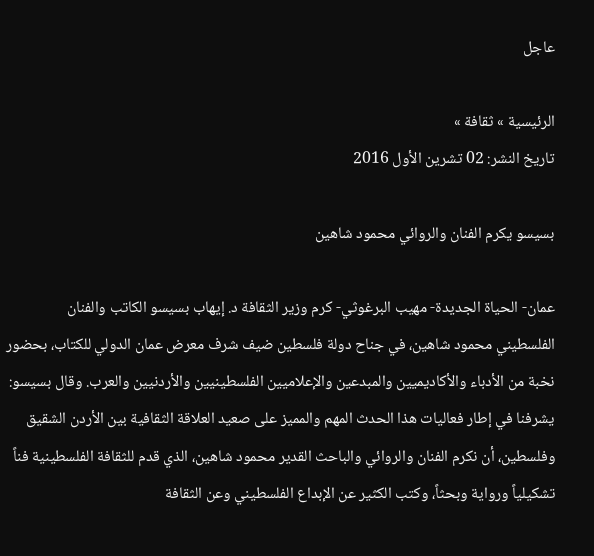عاجل

الرئيسية » ثقافة »
تاريخ النشر: 02 تشرين الأول 2016

بسيسو يكرم الفنان والروائي محمود شاهين

عمان- الحياة الجديدة- مهيب البرغوثي- كرم وزير الثقافة د. إيهاب بسيسو الكاتب والفنان الفلسطيني محمود شاهين، في جناح دولة فلسطين ضيف شرف معرض عمان الدولي للكتاب، بحضور نخبة من الأدباء والأكاديميين والمبدعين والإعلاميين الفلسطينيين والأردنيين والعرب. وقال بسيسو: يشرفنا في إطار فعاليات هذا الحدث المهم والمميز على صعيد العلاقة الثقافية بين الأردن الشقيق وفلسطين، أن نكرم الفنان والروائي والباحث القدير محمود شاهين، الذي قدم للثقافة الفلسطينية فناً تشكيلياً ورواية وبحثاً، وكتب الكثير عن الإبداع الفلسطيني وعن الثقافة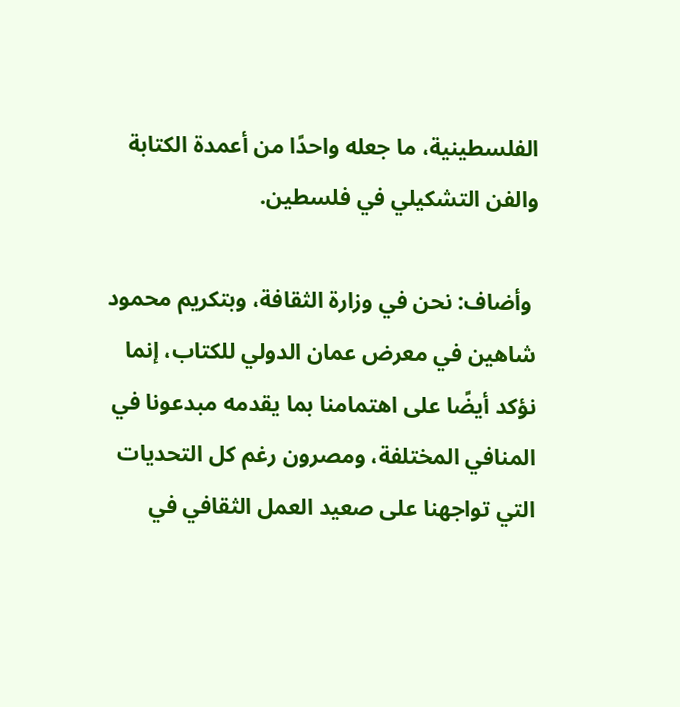الفلسطينية، ما جعله واحدًا من أعمدة الكتابة والفن التشكيلي في فلسطين.

 وأضاف: نحن في وزارة الثقافة، وبتكريم محمود شاهين في معرض عمان الدولي للكتاب، إنما نؤكد أيضًا على اهتمامنا بما يقدمه مبدعونا في المنافي المختلفة، ومصرون رغم كل التحديات التي تواجهنا على صعيد العمل الثقافي في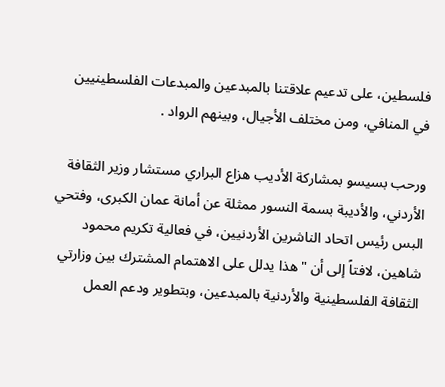فلسطين، على تدعيم علاقتنا بالمبدعين والمبدعات الفلسطينيين في المنافي، ومن مختلف الأجيال، وبينهم الرواد .

ورحب بسيسو بمشاركة الأديب هزاع البراري مستشار وزير الثقافة الأردني، والأديبة بسمة النسور ممثلة عن أمانة عمان الكبرى، وفتحي البس رئيس اتحاد الناشرين الأردنيين، في فعالية تكريم محمود شاهين، لافتاً إلى أن "هذا يدلل على الاهتمام المشترك بين وزارتي الثقافة الفلسطينية والأردنية بالمبدعين، وبتطوير ودعم العمل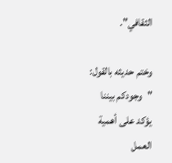الثقافي".

وختم حديثه بالقول: "وجودكم بيننا يؤكد على أهمية العمل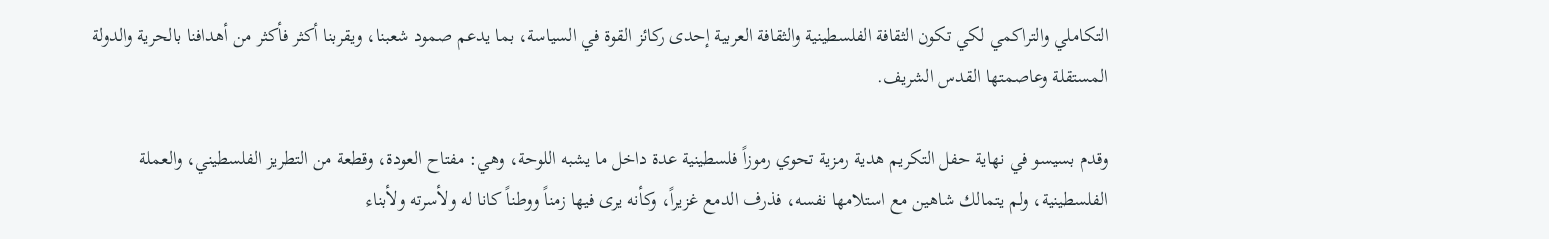التكاملي والتراكمي لكي تكون الثقافة الفلسطينية والثقافة العربية إحدى ركائز القوة في السياسة، بما يدعم صمود شعبنا، ويقربنا أكثر فأكثر من أهدافنا بالحرية والدولة المستقلة وعاصمتها القدس الشريف.

وقدم بسيسو في نهاية حفل التكريم هدية رمزية تحوي رموزاً فلسطينية عدة داخل ما يشبه اللوحة، وهي: مفتاح العودة، وقطعة من التطريز الفلسطيني، والعملة الفلسطينية، ولم يتمالك شاهين مع استلامها نفسه، فذرف الدمع غزيراً، وكأنه يرى فيها زمناً ووطناً كانا له ولأسرته ولأبناء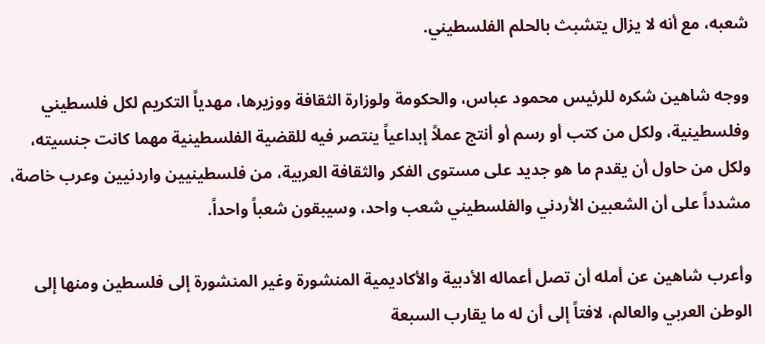شعبه، مع أنه لا يزال يتشبث بالحلم الفلسطيني.

ووجه شاهين شكره للرئيس محمود عباس، والحكومة ولوزارة الثقافة ووزيرها، مهدياً التكريم لكل فلسطيني وفلسطينية، ولكل من كتب أو رسم أو أنتج عملاً إبداعياً ينتصر فيه للقضية الفلسطينية مهما كانت جنسيته، ولكل من حاول أن يقدم ما هو جديد على مستوى الفكر والثقافة العربية، من فلسطينيين واردنيين وعرب خاصة، مشدداً على أن الشعبين الأردني والفلسطيني شعب واحد، وسيبقون شعباً واحداً.

وأعرب شاهين عن أمله أن تصل أعماله الأدبية والأكاديمية المنشورة وغير المنشورة إلى فلسطين ومنها إلى الوطن العربي والعالم، لافتاً إلى أن له ما يقارب السبعة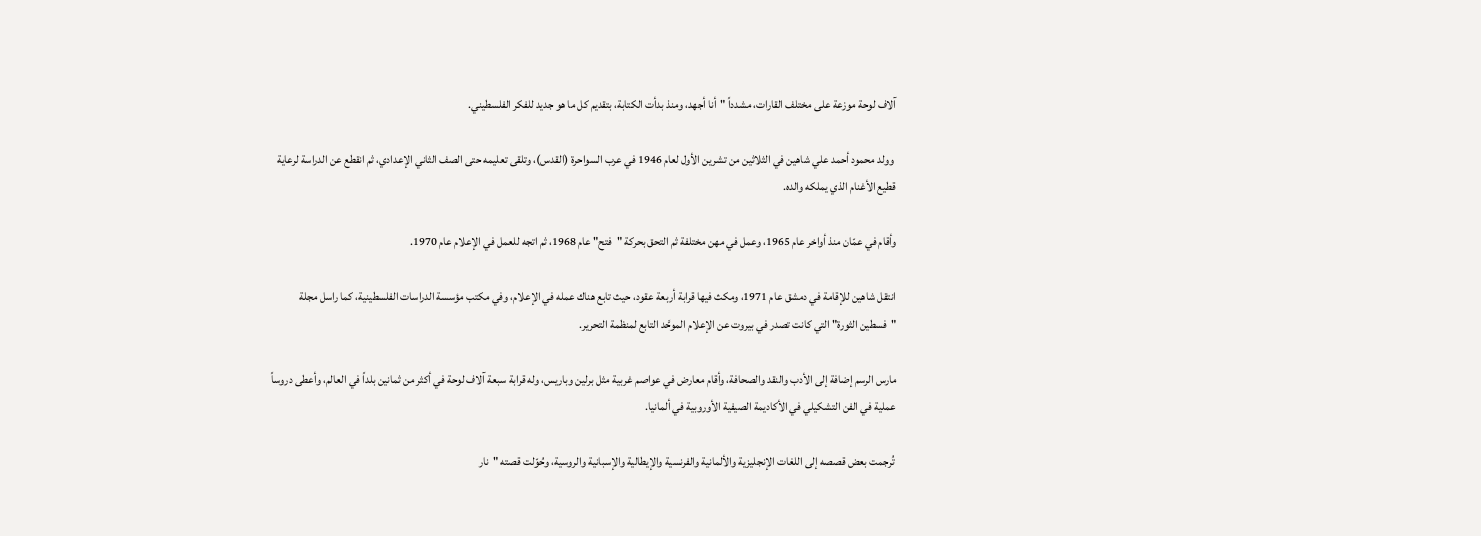آلاف لوحة موزعة على مختلف القارات، مشدداً "أنا أجهد، ومنذ بدأت الكتابة، بتقديم كل ما هو جديد للفكر الفلسطيني.

 وولد محمود أحمد علي شاهين في الثلاثين من تشرين الأول لعام 1946 في عرب السواحرة (القدس)، وتلقى تعليمه حتى الصف الثاني الإعدادي، ثم انقطع عن الدراسة لرعاية قطيع الأغنام الذي يملكه والده.

وأقام في عمّان منذ أواخر عام 1965، وعمل في مهن مختلفة ثم التحق بحركة "فتح" عام 1968، ثم اتجه للعمل في الإعلام عام 1970.

انتقل شاهين للإقامة في دمشق عام 1971، ومكث فيها قرابة أربعة عقود، حيث تابع هناك عمله في الإعلام، وفي مكتب مؤسسة الدراسات الفلسطينية، كما راسل مجلة "فسطين الثورة" التي كانت تصدر في بيروت عن الإعلام الموحَّد التابع لمنظمة التحرير.

مارس الرسم إضافة إلى الأدب والنقد والصحافة، وأقام معارض في عواصم غربية مثل برلين وباريس، وله قرابة سبعة آلاف لوحة في أكثر من ثمانين بلداً في العالم، وأعطى دروساً عملية في الفن التشكيلي في الأكاديمة الصيفية الأوروبية في ألمانيا.

 تُرجمت بعض قصصه إلى اللغات الإنجليزية والألمانية والفرنسية والإيطالية والإسبانية والروسية، وحُوّلت قصته "نار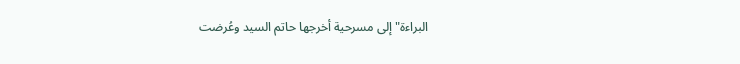البراءة" إلى مسرحية أخرجها حاتم السيد وعُرضت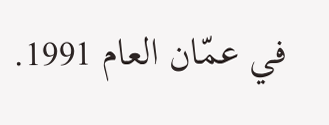في عمّان العام 1991.